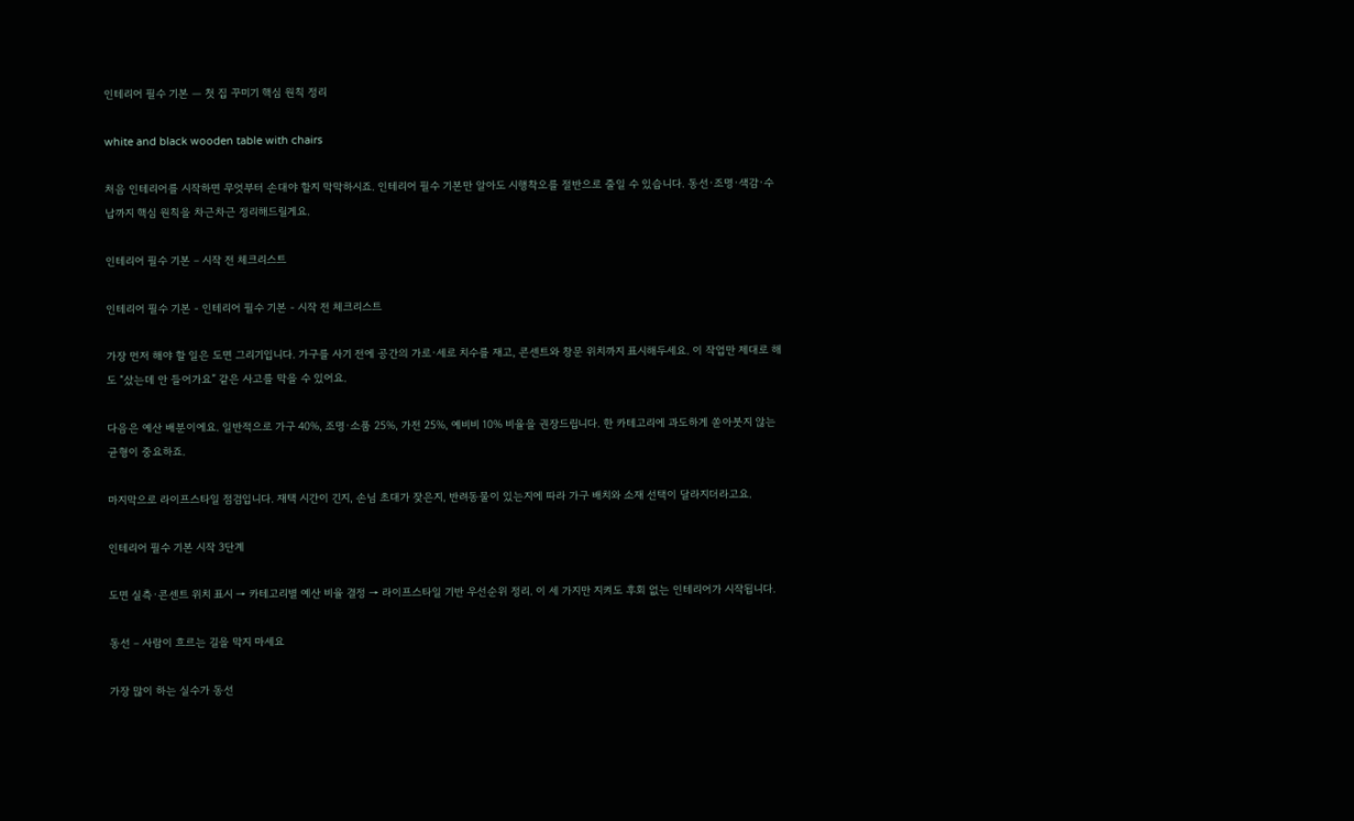인테리어 필수 기본 — 첫 집 꾸미기 핵심 원칙 정리

white and black wooden table with chairs

처음 인테리어를 시작하면 무엇부터 손대야 할지 막막하시죠. 인테리어 필수 기본만 알아도 시행착오를 절반으로 줄일 수 있습니다. 동선·조명·색감·수납까지 핵심 원칙을 차근차근 정리해드릴게요.

인테리어 필수 기본 – 시작 전 체크리스트

인테리어 필수 기본 - 인테리어 필수 기본 - 시작 전 체크리스트

가장 먼저 해야 할 일은 도면 그리기입니다. 가구를 사기 전에 공간의 가로·세로 치수를 재고, 콘센트와 창문 위치까지 표시해두세요. 이 작업만 제대로 해도 “샀는데 안 들어가요” 같은 사고를 막을 수 있어요.

다음은 예산 배분이에요. 일반적으로 가구 40%, 조명·소품 25%, 가전 25%, 예비비 10% 비율을 권장드립니다. 한 카테고리에 과도하게 쏟아붓지 않는 균형이 중요하죠.

마지막으로 라이프스타일 점검입니다. 재택 시간이 긴지, 손님 초대가 잦은지, 반려동물이 있는지에 따라 가구 배치와 소재 선택이 달라지더라고요.

인테리어 필수 기본 시작 3단계

도면 실측·콘센트 위치 표시 → 카테고리별 예산 비율 결정 → 라이프스타일 기반 우선순위 정리. 이 세 가지만 지켜도 후회 없는 인테리어가 시작됩니다.

동선 – 사람이 흐르는 길을 막지 마세요

가장 많이 하는 실수가 동선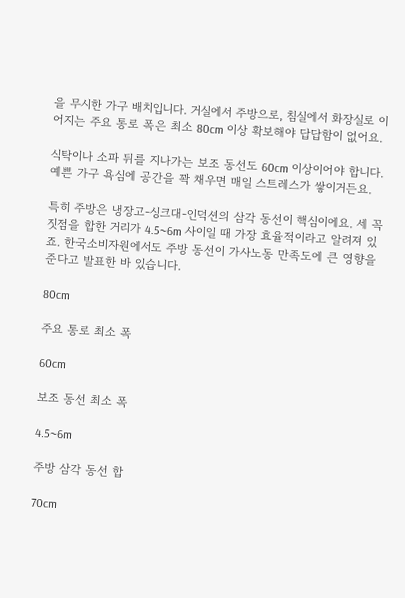을 무시한 가구 배치입니다. 거실에서 주방으로, 침실에서 화장실로 이어지는 주요 통로 폭은 최소 80cm 이상 확보해야 답답함이 없어요.

식탁이나 소파 뒤를 지나가는 보조 동선도 60cm 이상이어야 합니다. 예쁜 가구 욕심에 공간을 꽉 채우면 매일 스트레스가 쌓이거든요.

특히 주방은 냉장고-싱크대-인덕션의 삼각 동선이 핵심이에요. 세 꼭짓점을 합한 거리가 4.5~6m 사이일 때 가장 효율적이라고 알려져 있죠. 한국소비자원에서도 주방 동선이 가사노동 만족도에 큰 영향을 준다고 발표한 바 있습니다.

80cm

주요 통로 최소 폭

60cm

보조 동선 최소 폭

4.5~6m

주방 삼각 동선 합

70cm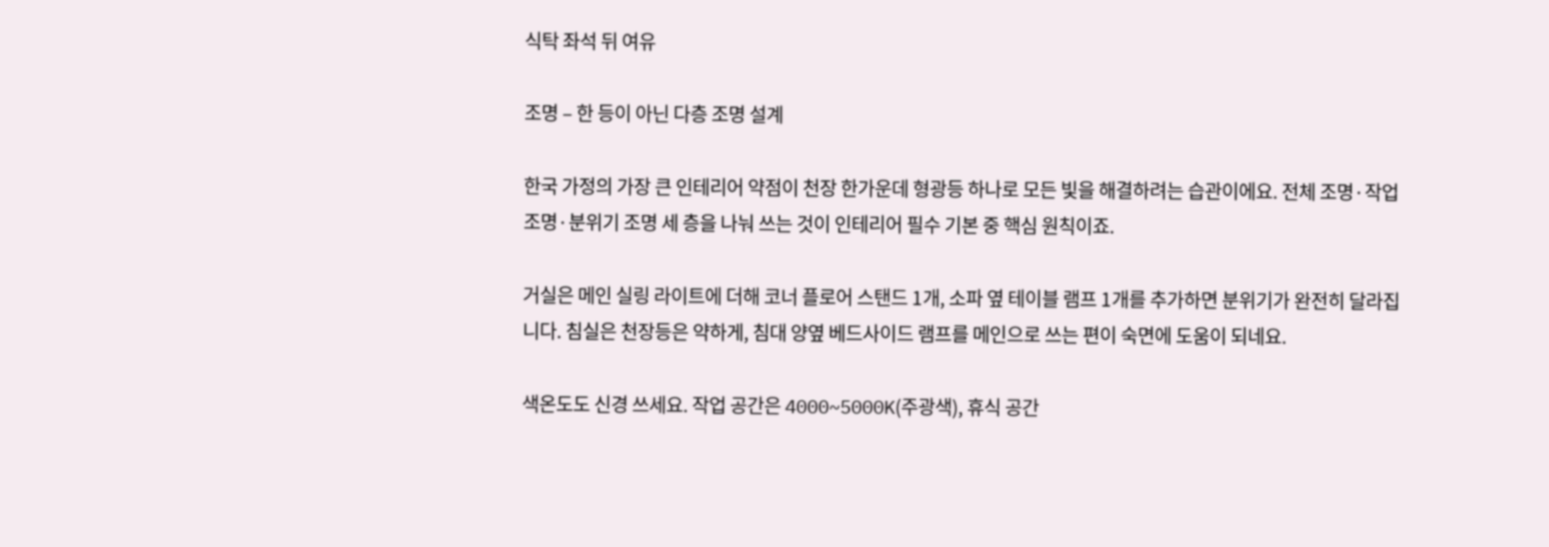식탁 좌석 뒤 여유

조명 – 한 등이 아닌 다층 조명 설계

한국 가정의 가장 큰 인테리어 약점이 천장 한가운데 형광등 하나로 모든 빛을 해결하려는 습관이에요. 전체 조명·작업 조명·분위기 조명 세 층을 나눠 쓰는 것이 인테리어 필수 기본 중 핵심 원칙이죠.

거실은 메인 실링 라이트에 더해 코너 플로어 스탠드 1개, 소파 옆 테이블 램프 1개를 추가하면 분위기가 완전히 달라집니다. 침실은 천장등은 약하게, 침대 양옆 베드사이드 램프를 메인으로 쓰는 편이 숙면에 도움이 되네요.

색온도도 신경 쓰세요. 작업 공간은 4000~5000K(주광색), 휴식 공간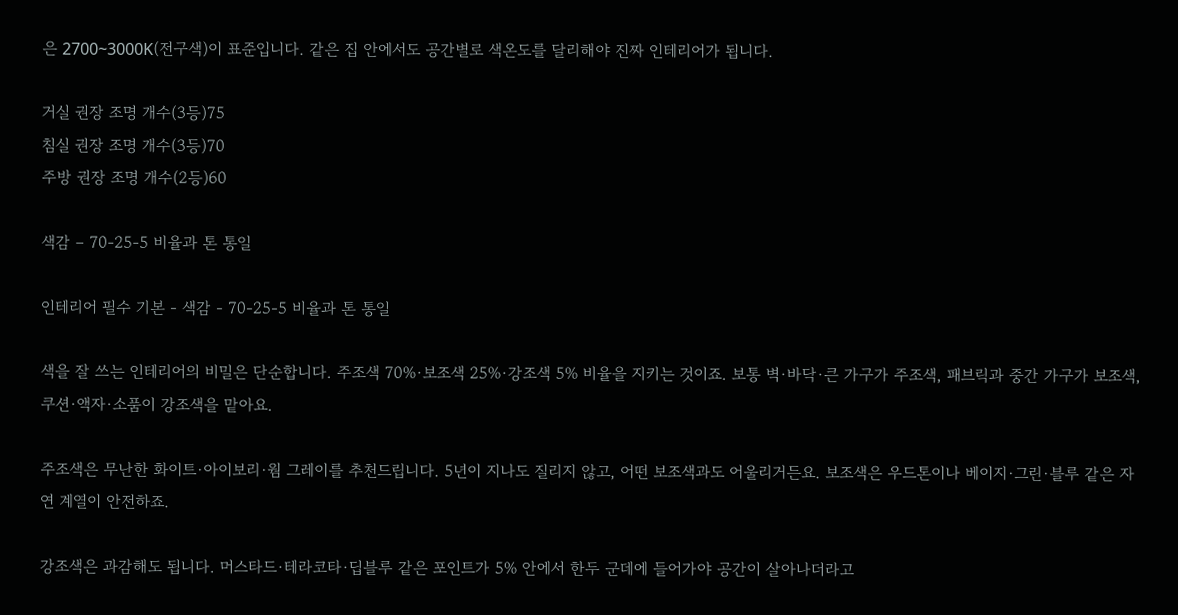은 2700~3000K(전구색)이 표준입니다. 같은 집 안에서도 공간별로 색온도를 달리해야 진짜 인테리어가 됩니다.

거실 권장 조명 개수(3등)75
침실 권장 조명 개수(3등)70
주방 권장 조명 개수(2등)60

색감 – 70-25-5 비율과 톤 통일

인테리어 필수 기본 - 색감 - 70-25-5 비율과 톤 통일

색을 잘 쓰는 인테리어의 비밀은 단순합니다. 주조색 70%·보조색 25%·강조색 5% 비율을 지키는 것이죠. 보통 벽·바닥·큰 가구가 주조색, 패브릭과 중간 가구가 보조색, 쿠션·액자·소품이 강조색을 맡아요.

주조색은 무난한 화이트·아이보리·웜 그레이를 추천드립니다. 5년이 지나도 질리지 않고, 어떤 보조색과도 어울리거든요. 보조색은 우드톤이나 베이지·그린·블루 같은 자연 계열이 안전하죠.

강조색은 과감해도 됩니다. 머스타드·테라코타·딥블루 같은 포인트가 5% 안에서 한두 군데에 들어가야 공간이 살아나더라고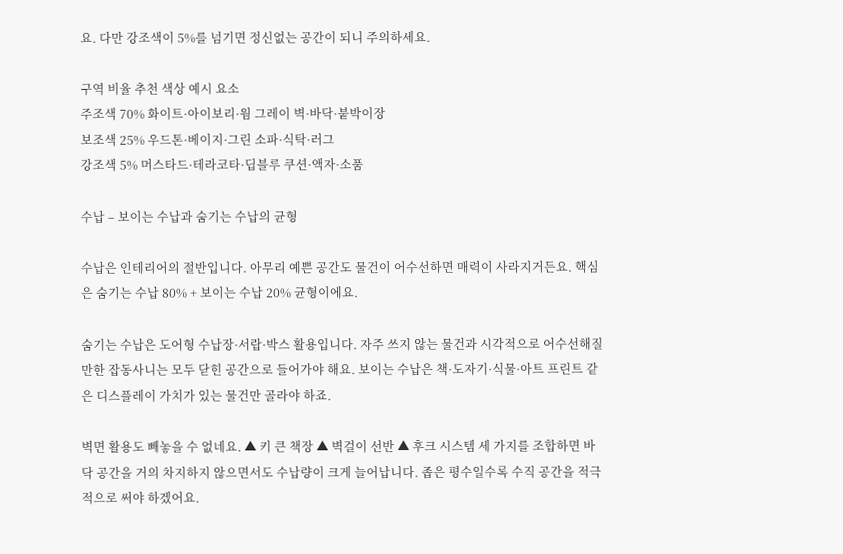요. 다만 강조색이 5%를 넘기면 정신없는 공간이 되니 주의하세요.

구역 비율 추천 색상 예시 요소
주조색 70% 화이트·아이보리·웜 그레이 벽·바닥·붙박이장
보조색 25% 우드톤·베이지·그린 소파·식탁·러그
강조색 5% 머스타드·테라코타·딥블루 쿠션·액자·소품

수납 – 보이는 수납과 숨기는 수납의 균형

수납은 인테리어의 절반입니다. 아무리 예쁜 공간도 물건이 어수선하면 매력이 사라지거든요. 핵심은 숨기는 수납 80% + 보이는 수납 20% 균형이에요.

숨기는 수납은 도어형 수납장·서랍·박스 활용입니다. 자주 쓰지 않는 물건과 시각적으로 어수선해질 만한 잡동사니는 모두 닫힌 공간으로 들어가야 해요. 보이는 수납은 책·도자기·식물·아트 프린트 같은 디스플레이 가치가 있는 물건만 골라야 하죠.

벽면 활용도 빼놓을 수 없네요. ▲ 키 큰 책장 ▲ 벽걸이 선반 ▲ 후크 시스템 세 가지를 조합하면 바닥 공간을 거의 차지하지 않으면서도 수납량이 크게 늘어납니다. 좁은 평수일수록 수직 공간을 적극적으로 써야 하겠어요.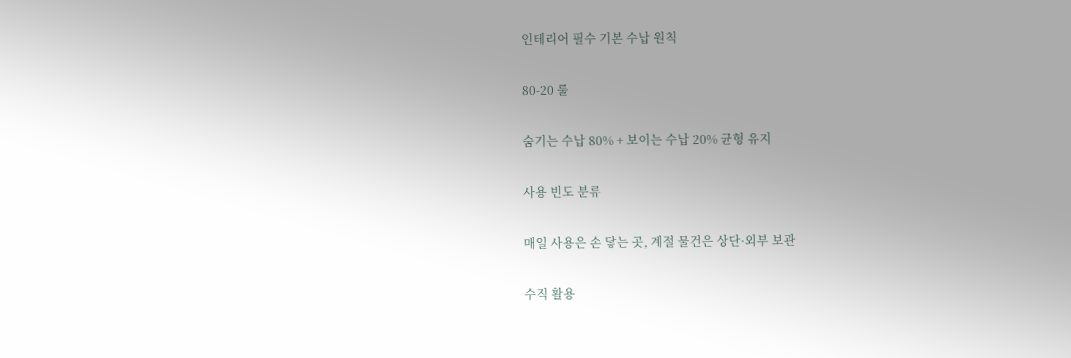인테리어 필수 기본 수납 원칙

80-20 룰

숨기는 수납 80% + 보이는 수납 20% 균형 유지

사용 빈도 분류

매일 사용은 손 닿는 곳, 계절 물건은 상단·외부 보관

수직 활용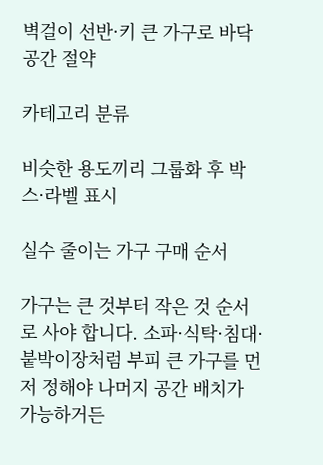벽걸이 선반·키 큰 가구로 바닥 공간 절약

카테고리 분류

비슷한 용도끼리 그룹화 후 박스·라벨 표시

실수 줄이는 가구 구매 순서

가구는 큰 것부터 작은 것 순서로 사야 합니다. 소파·식탁·침대·붙박이장처럼 부피 큰 가구를 먼저 정해야 나머지 공간 배치가 가능하거든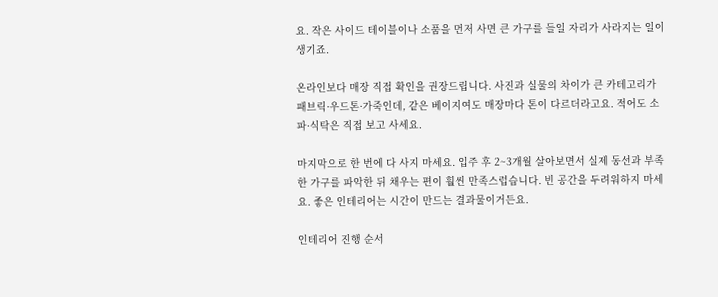요. 작은 사이드 테이블이나 소품을 먼저 사면 큰 가구를 들일 자리가 사라지는 일이 생기죠.

온라인보다 매장 직접 확인을 권장드립니다. 사진과 실물의 차이가 큰 카테고리가 패브릭·우드톤·가죽인데, 같은 베이지여도 매장마다 톤이 다르더라고요. 적어도 소파·식탁은 직접 보고 사세요.

마지막으로 한 번에 다 사지 마세요. 입주 후 2~3개월 살아보면서 실제 동선과 부족한 가구를 파악한 뒤 채우는 편이 훨씬 만족스럽습니다. 빈 공간을 두려워하지 마세요. 좋은 인테리어는 시간이 만드는 결과물이거든요.

인테리어 진행 순서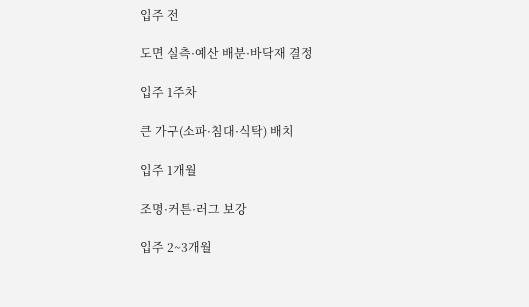입주 전

도면 실측·예산 배분·바닥재 결정

입주 1주차

큰 가구(소파·침대·식탁) 배치

입주 1개월

조명·커튼·러그 보강

입주 2~3개월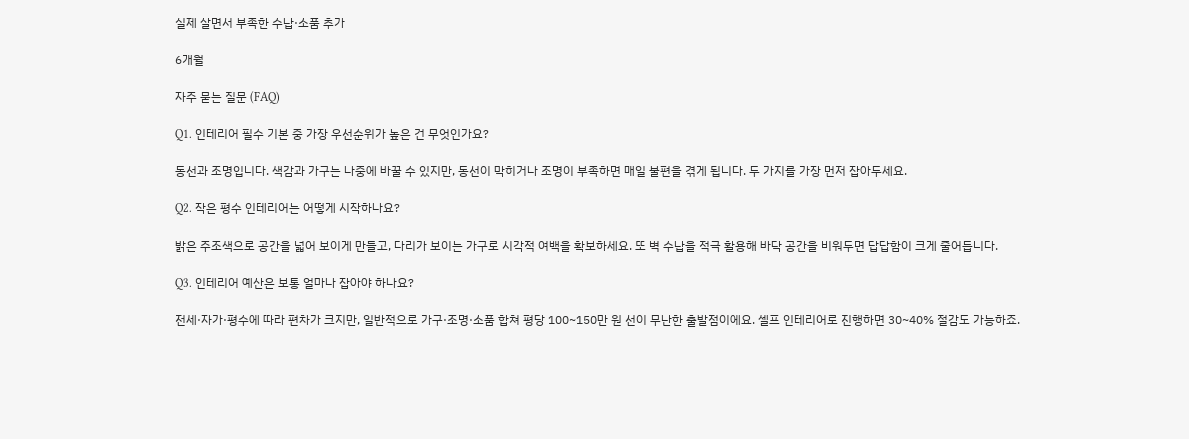실제 살면서 부족한 수납·소품 추가

6개월

자주 묻는 질문 (FAQ)

Q1. 인테리어 필수 기본 중 가장 우선순위가 높은 건 무엇인가요?

동선과 조명입니다. 색감과 가구는 나중에 바꿀 수 있지만, 동선이 막히거나 조명이 부족하면 매일 불편을 겪게 됩니다. 두 가지를 가장 먼저 잡아두세요.

Q2. 작은 평수 인테리어는 어떻게 시작하나요?

밝은 주조색으로 공간을 넓어 보이게 만들고, 다리가 보이는 가구로 시각적 여백을 확보하세요. 또 벽 수납을 적극 활용해 바닥 공간을 비워두면 답답함이 크게 줄어듭니다.

Q3. 인테리어 예산은 보통 얼마나 잡아야 하나요?

전세·자가·평수에 따라 편차가 크지만, 일반적으로 가구·조명·소품 합쳐 평당 100~150만 원 선이 무난한 출발점이에요. 셀프 인테리어로 진행하면 30~40% 절감도 가능하죠.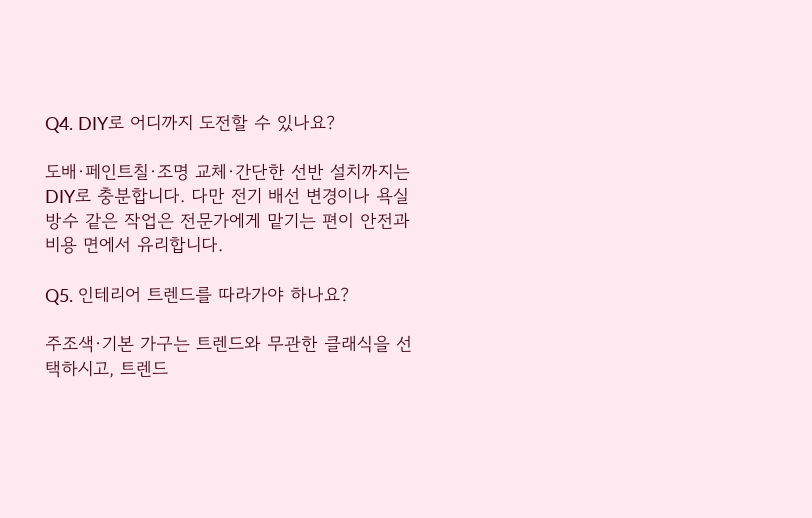Q4. DIY로 어디까지 도전할 수 있나요?

도배·페인트칠·조명 교체·간단한 선반 설치까지는 DIY로 충분합니다. 다만 전기 배선 변경이나 욕실 방수 같은 작업은 전문가에게 맡기는 편이 안전과 비용 면에서 유리합니다.

Q5. 인테리어 트렌드를 따라가야 하나요?

주조색·기본 가구는 트렌드와 무관한 클래식을 선택하시고, 트렌드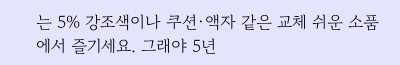는 5% 강조색이나 쿠션·액자 같은 교체 쉬운 소품에서 즐기세요. 그래야 5년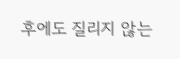후에도 질리지 않는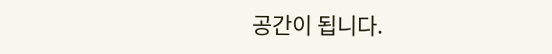공간이 됩니다.